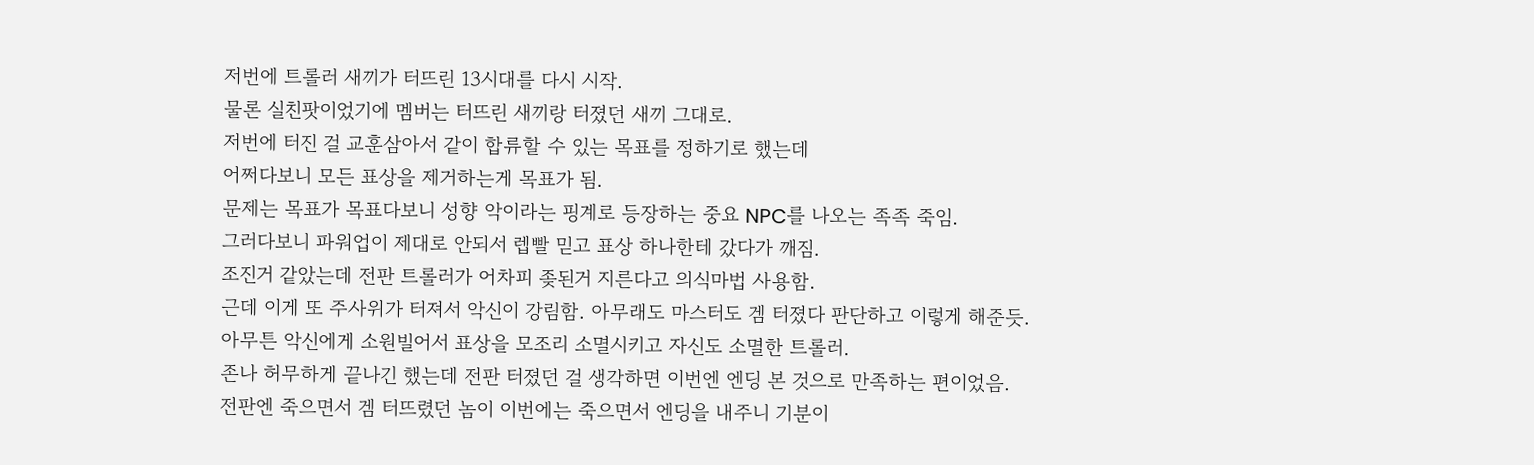저번에 트롤러 새끼가 터뜨린 13시대를 다시 시작.
물론 실친팟이었기에 멤버는 터뜨린 새끼랑 터졌던 새끼 그대로.
저번에 터진 걸 교훈삼아서 같이 합류할 수 있는 목표를 정하기로 했는데
어쩌다보니 모든 표상을 제거하는게 목표가 됨.
문제는 목표가 목표다보니 성향 악이라는 핑계로 등장하는 중요 NPC를 나오는 족족 죽임.
그러다보니 파워업이 제대로 안되서 렙빨 믿고 표상 하나한테 갔다가 깨짐.
조진거 같았는데 전판 트롤러가 어차피 좆된거 지른다고 의식마법 사용함.
근데 이게 또 주사위가 터져서 악신이 강림함. 아무래도 마스터도 겜 터졌다 판단하고 이렇게 해준듯.
아무튼 악신에게 소원빌어서 표상을 모조리 소멸시키고 자신도 소멸한 트롤러.
존나 허무하게 끝나긴 했는데 전판 터졌던 걸 생각하면 이번엔 엔딩 본 것으로 만족하는 편이었음.
전판엔 죽으면서 겜 터뜨렸던 놈이 이번에는 죽으면서 엔딩을 내주니 기분이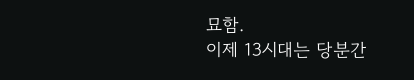묘함.
이제 13시대는 당분간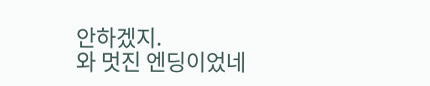안하겠지.
와 멋진 엔딩이었네